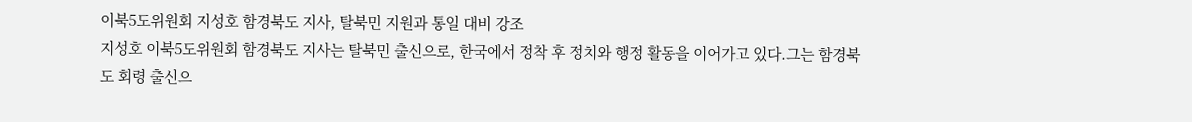이북5도위원회 지성호 함경북도 지사, 탈북민 지원과 통일 대비 강조
지성호 이북5도위원회 함경북도 지사는 탈북민 출신으로, 한국에서 정착 후 정치와 행정 활동을 이어가고 있다.그는 함경북도 회령 출신으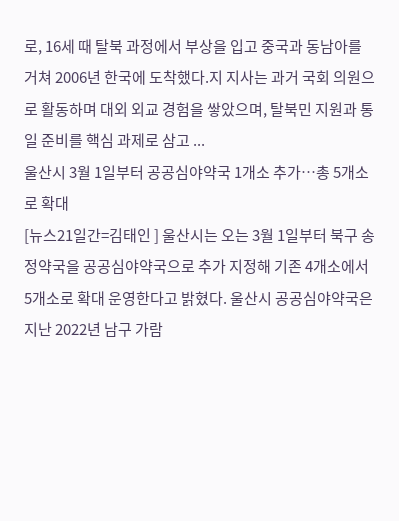로, 16세 때 탈북 과정에서 부상을 입고 중국과 동남아를 거쳐 2006년 한국에 도착했다.지 지사는 과거 국회 의원으로 활동하며 대외 외교 경험을 쌓았으며, 탈북민 지원과 통일 준비를 핵심 과제로 삼고 ...
울산시 3월 1일부터 공공심야약국 1개소 추가…총 5개소로 확대
[뉴스21일간=김태인 ] 울산시는 오는 3월 1일부터 북구 송정약국을 공공심야약국으로 추가 지정해 기존 4개소에서 5개소로 확대 운영한다고 밝혔다. 울산시 공공심야약국은 지난 2022년 남구 가람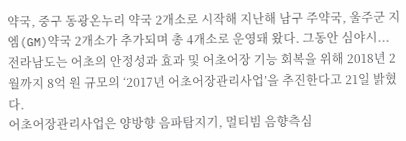약국, 중구 동광온누리 약국 2개소로 시작해 지난해 남구 주약국, 울주군 지엠(GM)약국 2개소가 추가되며 총 4개소로 운영돼 왔다. 그동안 심야시...
전라남도는 어초의 안정성과 효과 및 어초어장 기능 회복을 위해 2018년 2월까지 8억 원 규모의 ‘2017년 어초어장관리사업’을 추진한다고 21일 밝혔다.
어초어장관리사업은 양방향 음파탐지기, 멀티빔 음향측심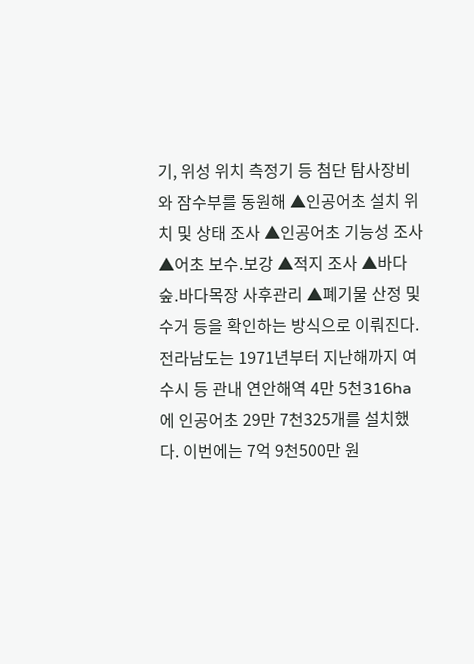기, 위성 위치 측정기 등 첨단 탐사장비와 잠수부를 동원해 ▲인공어초 설치 위치 및 상태 조사 ▲인공어초 기능성 조사 ▲어초 보수․보강 ▲적지 조사 ▲바다숲․바다목장 사후관리 ▲폐기물 산정 및 수거 등을 확인하는 방식으로 이뤄진다.
전라남도는 1971년부터 지난해까지 여수시 등 관내 연안해역 4만 5천316ha에 인공어초 29만 7천325개를 설치했다. 이번에는 7억 9천500만 원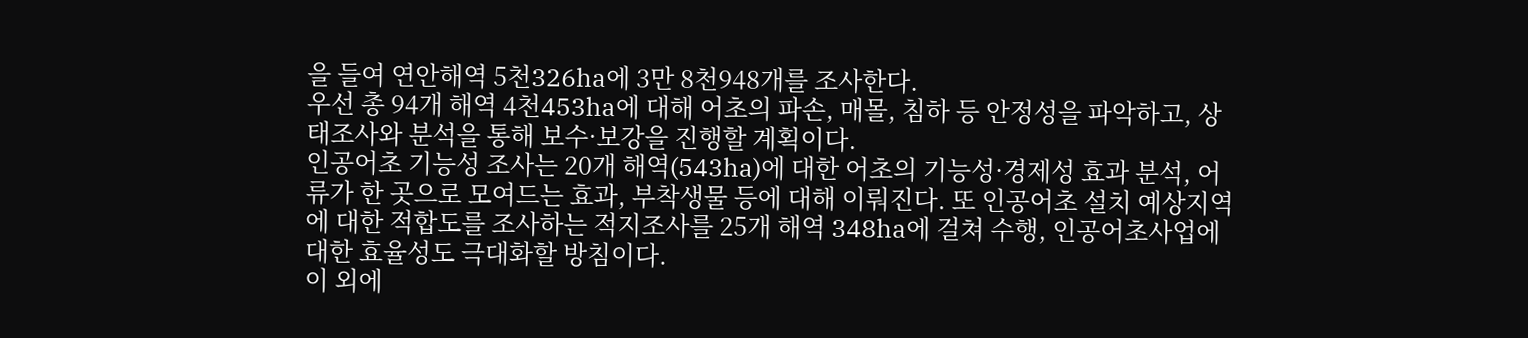을 들여 연안해역 5천326ha에 3만 8천948개를 조사한다.
우선 총 94개 해역 4천453ha에 대해 어초의 파손, 매몰, 침하 등 안정성을 파악하고, 상태조사와 분석을 통해 보수·보강을 진행할 계획이다.
인공어초 기능성 조사는 20개 해역(543ha)에 대한 어초의 기능성·경제성 효과 분석, 어류가 한 곳으로 모여드는 효과, 부착생물 등에 대해 이뤄진다. 또 인공어초 설치 예상지역에 대한 적합도를 조사하는 적지조사를 25개 해역 348ha에 걸쳐 수행, 인공어초사업에 대한 효율성도 극대화할 방침이다.
이 외에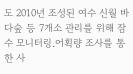도 2010년 조성된 여수 신월 바다숲 등 7개소 관리를 위해 잠수 모니터링․어획량 조사를 통한 사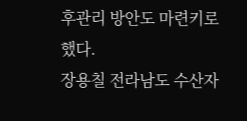후관리 방안도 마련키로 했다.
장용칠 전라남도 수산자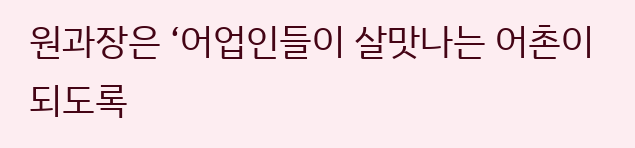원과장은 ‘어업인들이 살맛나는 어촌이 되도록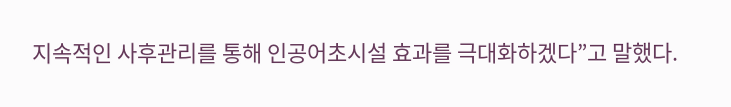지속적인 사후관리를 통해 인공어초시설 효과를 극대화하겠다”고 말했다.